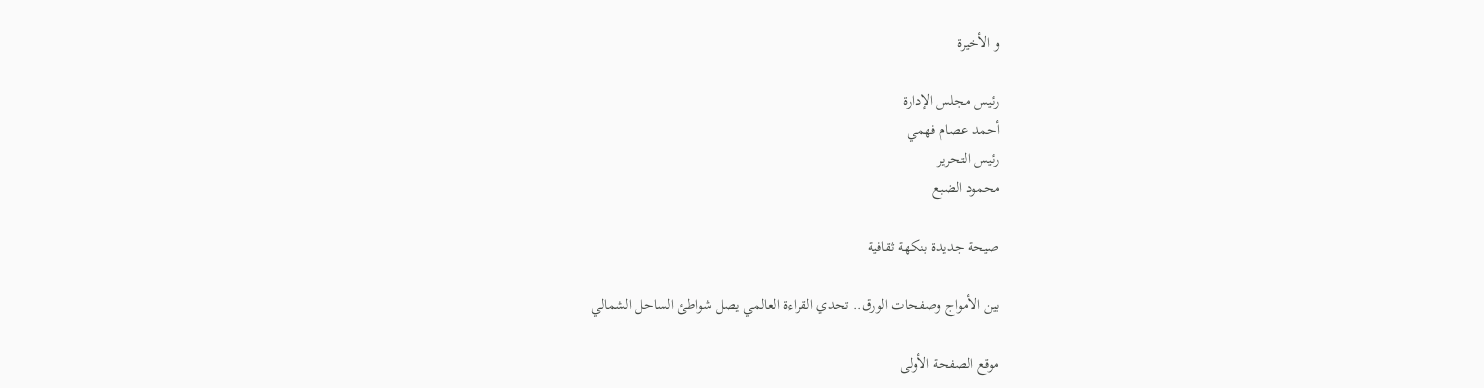و الأخيرة

رئيس مجلس الإدارة
أحمد عصام فهمي
رئيس التحرير
محمود الضبع

صيحة جديدة بنكهة ثقافية

بين الأمواج وصفحات الورق.. تحدي القراءة العالمي يصل شواطئ الساحل الشمالي

موقع الصفحة الأولى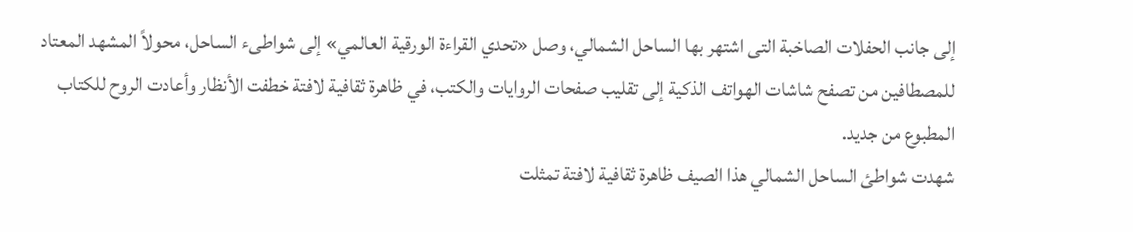إلى جانب الحفلات الصاخبة التى اشتهر بها الساحل الشمالي، وصل «تحدي القراءة الورقية العالمي» إلى شواطىء الساحل، محولاً المشهد المعتاد للمصطافين من تصفح شاشات الهواتف الذكية إلى تقليب صفحات الروايات والكتب، في ظاهرة ثقافية لافتة خطفت الأنظار وأعادت الروح للكتاب المطبوع من جديد.
شهدت شواطئ الساحل الشمالي هذا الصيف ظاهرة ثقافية لافتة تمثلت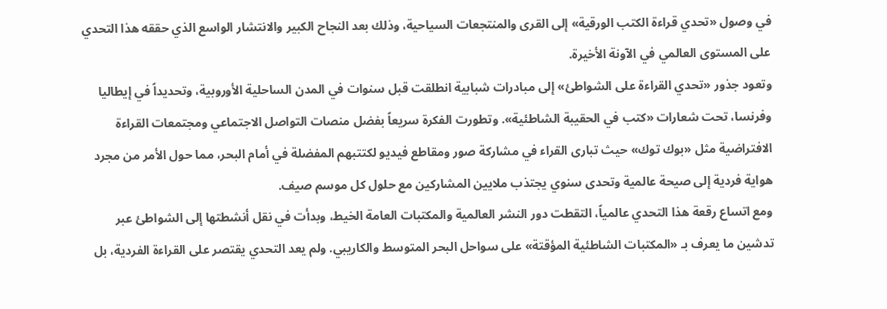في وصول «تحدي قراءة الكتب الورقية» إلى القرى والمنتجعات السياحية، وذلك بعد النجاح الكبير والانتشار الواسع الذي حققه هذا التحدي على المستوى العالمي في الآونة الأخيرة.
وتعود جذور «تحدي القراءة على الشواطئ» إلى مبادرات شبابية انطلقت قبل سنوات في المدن الساحلية الأوروبية، وتحديداً في إيطاليا وفرنسا، تحت شعارات «كتب في الحقيبة الشاطئية». وتطورت الفكرة سريعاً بفضل منصات التواصل الاجتماعي ومجتمعات القراءة الافتراضية مثل «بوك توك» حيث تبارى القراء في مشاركة صور ومقاطع فيديو لكتتبهم المفضلة في أمام البحر، مما حول الأمر من مجرد هواية فردية إلى صيحة عالمية وتحدى سنوي يجتذب ملايين المشاركين مع حلول كل موسم صيف.
ومع اتساع رقعة هذا التحدي عالمياً، التقطت دور النشر العالمية والمكتبات العامة الخيط، وبدأت في نقل أنشطتها إلى الشواطئ عبر تدشين ما يعرف بـ «المكتبات الشاطئية المؤقتة» على سواحل البحر المتوسط والكاريبي. ولم يعد التحدي يقتصر على القراءة الفردية، بل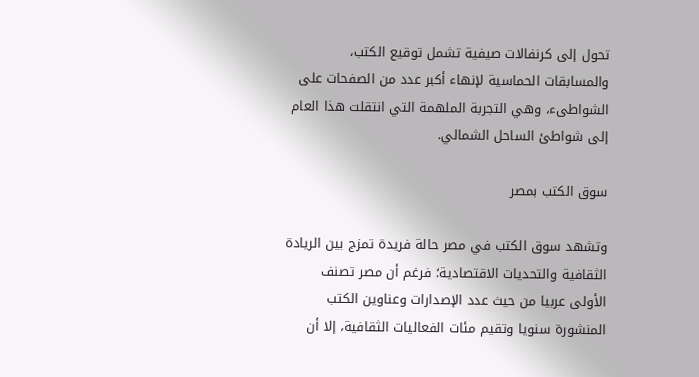تحول إلى كرنفالات صيفية تشمل توقيع الكتب، والمسابقات الحماسية لإنهاء أكبر عدد من الصفحات على الشواطىء، وهي التجربة الملهمة التي انتقلت هذا العام إلى شواطئ الساحل الشمالي.

سوق الكتب بمصر

وتشهد سوق الكتب في مصر حالة فريدة تمزج بين الريادة الثقافية والتحديات الاقتصادية؛ فرغم أن مصر تصنف الأولى عربيا من حيث عدد الإصدارات وعناوين الكتب المنشورة سنويا وتقيم مئات الفعاليات الثقافية، إلا أن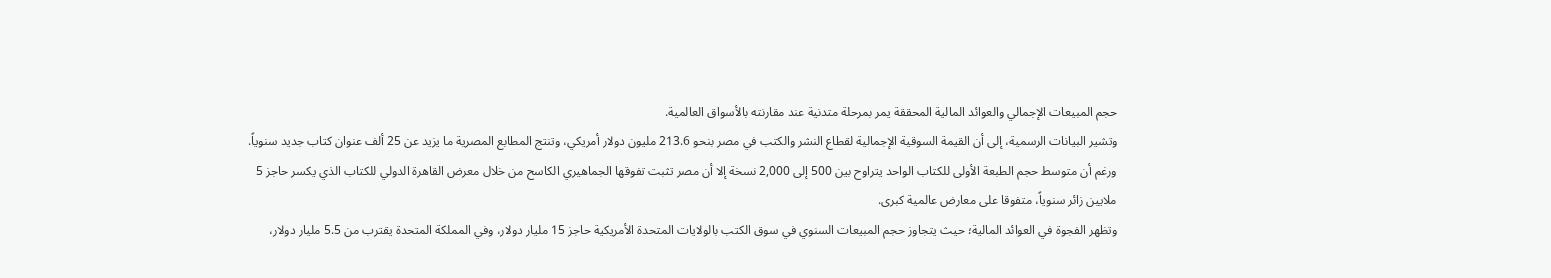حجم المبيعات الإجمالي والعوائد المالية المحققة يمر بمرحلة متدنية عند مقارنته بالأسواق العالمية.
وتشير البيانات الرسمية، إلى أن القيمة السوقية الإجمالية لقطاع النشر والكتب في مصر بنحو 213.6 مليون دولار أمريكي، وتنتج المطابع المصرية ما يزيد عن 25 ألف عنوان كتاب جديد سنوياً. ورغم أن متوسط حجم الطبعة الأولى للكتاب الواحد يتراوح بين 500 إلى 2,000 نسخة إلا أن مصر تثبت تفوقها الجماهيري الكاسح من خلال معرض القاهرة الدولي للكتاب الذي يكسر حاجز 5 ملايين زائر سنوياً، متفوقا على معارض عالمية كبرى.
وتظهر الفجوة في العوائد المالية؛ حيث يتجاوز حجم المبيعات السنوي في سوق الكتب بالولايات المتحدة الأمريكية حاجز 15 مليار دولار، وفي المملكة المتحدة يقترب من 5.5 مليار دولار،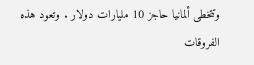وتتخطى ألمانيا حاجز 10 مليارات دولار . وتعود هذه الفروقات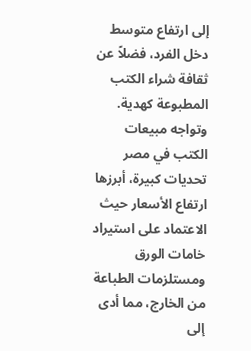إلى ارتفاع متوسط دخل الفرد، فضلاً عن ثقافة شراء الكتب المطبوعة كهدية.
وتواجه مبيعات الكتب في مصر تحديات كبيرة، أبرزها ارتفاع الأسعار حيث الاعتماد على استيراد خامات الورق ومستلزمات الطباعة من الخارج، مما أدى إلى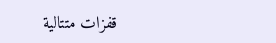قفزات متتالية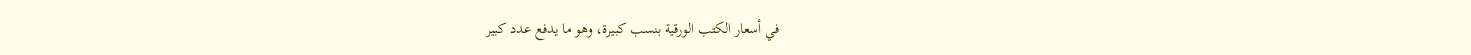في أسعار الكتب الورقية بنسب كبيرة، وهو ما يدفع عدد كبير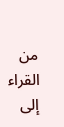من القراء إلى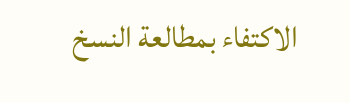الاكتفاء بمطالعة النسخ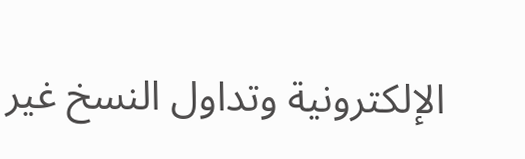الإلكترونية وتداول النسخ غير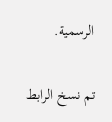الرسمية.

تم نسخ الرابط